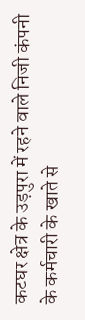कटघर क्षेत्र के उड़पुरा में रहने वाले निजी कंपनी के कर्मचारी के खाते से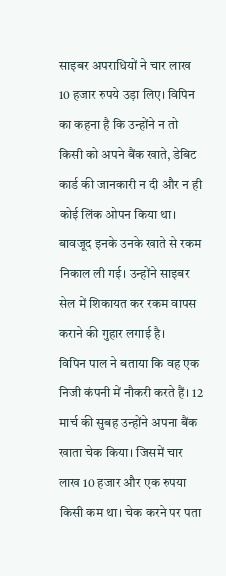साइबर अपराधियों ने चार लाख 10 हजार रुपये उड़ा लिए। विपिन का कहना है कि उन्होंने न तो किसी को अपने बैंक खाते, डेबिट कार्ड की जानकारी न दी और न ही कोई लिंक ओपन किया था। बावजूद इनके उनके खाते से रकम निकाल ली गई। उन्होंने साइबर सेल में शिकायत कर रकम वापस कराने की गुहार लगाई है।
विपिन पाल ने बताया कि वह एक निजी कंपनी में नौकरी करते हैं। 12 मार्च की सुबह उन्होंने अपना बैंक खाता चेक किया। जिसमें चार लाख 10 हजार और एक रुपया किसी कम था। चेक करने पर पता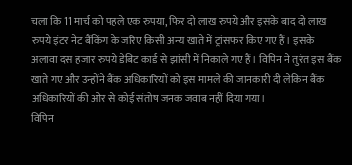चला कि 11 मार्च को पहले एक रुपया, फिर दो लाख रुपये और इसके बाद दो लाख रुपये इंटर नेट बैंकिंग के जरिए किसी अन्य खाते में ट्रांसफर किए गए हैं। इसके अलावा दस हजार रुपये डेबिट कार्ड से झांसी में निकाले गए हैं। विपिन ने तुरंत इस बैंक खाते गए और उन्होंने बैंक अधिकारियों को इस मामले की जानकारी दी लेकिन बैंक अधिकारियों की ओर से कोई संतोष जनक जवाब नहीं दिया गया।
विपिन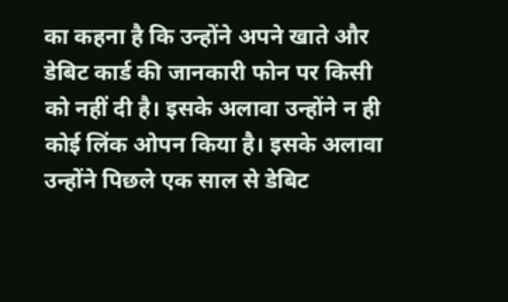का कहना है कि उन्होंने अपने खाते और डेबिट कार्ड की जानकारी फोन पर किसी को नहीं दी है। इसके अलावा उन्होंने न ही कोई लिंक ओपन किया है। इसके अलावा उन्होंने पिछले एक साल से डेबिट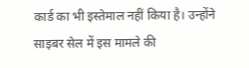कार्ड का भी इस्तेमाल नहीं किया है। उन्होंने साइबर सेल में इस मामले की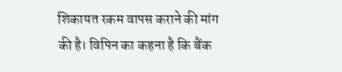शिकायत रकम वापस कराने की मांग की है। विपिन का कहना है कि बैंक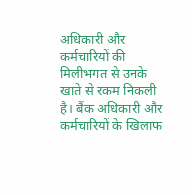अधिकारी और कर्मचारियों की मिलीभगत से उनके खाते से रकम निकली है। बैंक अधिकारी और कर्मचारियों के खिलाफ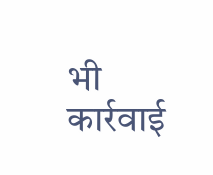भी कार्रवाई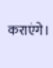कराएंगे।